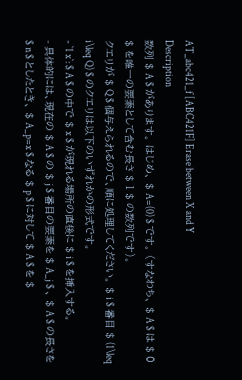AT_abc421_f [ABC421F] Erase between X and Y
Description
数列 $ A $ があります。 はじめ、 $ A=(0) $ です。 (すなわち、 $ A $ は $ 0 $ を唯一の要素として含む長さ $ 1 $ の数列です)。
クエリが $ Q $ 個与えられるので、順に処理してください。 $ i $ 番目 $ (1\leq i\leq Q) $ のクエリは以下のいずれかの形式です。
- `1 x`: $ A $ の中で $ x $ が現れる場所の直後に $ i $ を挿入する。
- 具体的には、現在の $ A $ の $ j $ 番目の要素を $ A_j $ 、 $ A $ の長さを $ n $ としたとき、 $ A_p=x $ なる $ p $ に対して $ A $ を $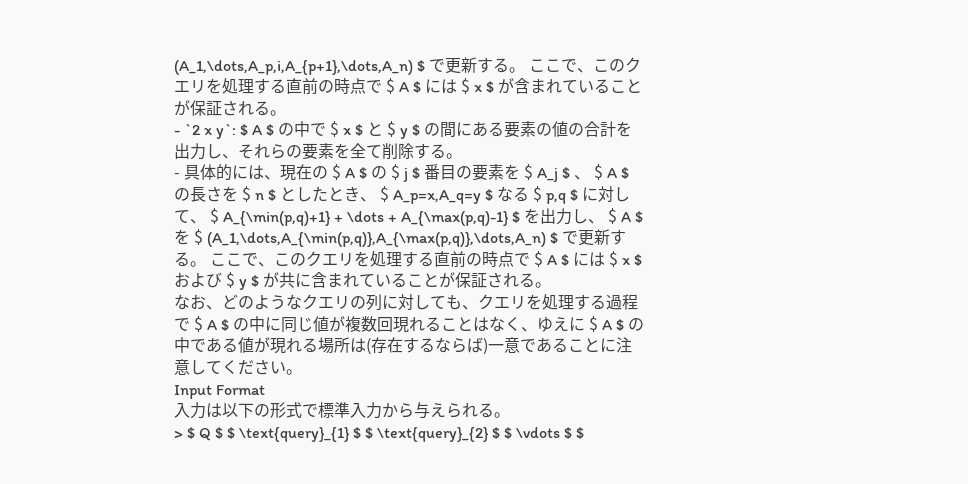(A_1,\dots,A_p,i,A_{p+1},\dots,A_n) $ で更新する。 ここで、このクエリを処理する直前の時点で $ A $ には $ x $ が含まれていることが保証される。
- `2 x y`: $ A $ の中で $ x $ と $ y $ の間にある要素の値の合計を出力し、それらの要素を全て削除する。
- 具体的には、現在の $ A $ の $ j $ 番目の要素を $ A_j $ 、 $ A $ の長さを $ n $ としたとき、 $ A_p=x,A_q=y $ なる $ p,q $ に対して、 $ A_{\min(p,q)+1} + \dots + A_{\max(p,q)-1} $ を出力し、 $ A $ を $ (A_1,\dots,A_{\min(p,q)},A_{\max(p,q)},\dots,A_n) $ で更新する。 ここで、このクエリを処理する直前の時点で $ A $ には $ x $ および $ y $ が共に含まれていることが保証される。
なお、どのようなクエリの列に対しても、クエリを処理する過程で $ A $ の中に同じ値が複数回現れることはなく、ゆえに $ A $ の中である値が現れる場所は(存在するならば)一意であることに注意してください。
Input Format
入力は以下の形式で標準入力から与えられる。
> $ Q $ $ \text{query}_{1} $ $ \text{query}_{2} $ $ \vdots $ $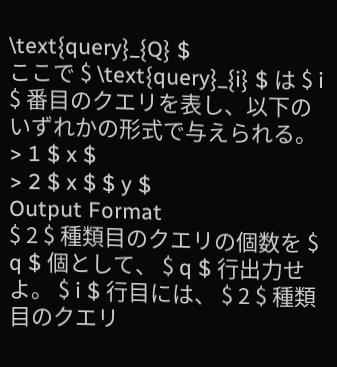\text{query}_{Q} $
ここで $ \text{query}_{i} $ は $ i $ 番目のクエリを表し、以下のいずれかの形式で与えられる。
> 1 $ x $
> 2 $ x $ $ y $
Output Format
$ 2 $ 種類目のクエリの個数を $ q $ 個として、 $ q $ 行出力せよ。 $ i $ 行目には、 $ 2 $ 種類目のクエリ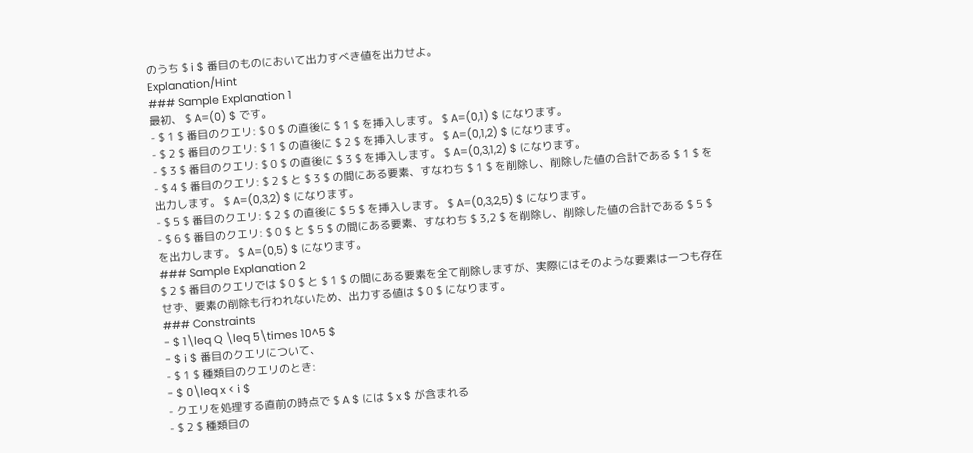のうち $ i $ 番目のものにおいて出力すべき値を出力せよ。
Explanation/Hint
### Sample Explanation 1
最初、 $ A=(0) $ です。
- $ 1 $ 番目のクエリ: $ 0 $ の直後に $ 1 $ を挿入します。 $ A=(0,1) $ になります。
- $ 2 $ 番目のクエリ: $ 1 $ の直後に $ 2 $ を挿入します。 $ A=(0,1,2) $ になります。
- $ 3 $ 番目のクエリ: $ 0 $ の直後に $ 3 $ を挿入します。 $ A=(0,3,1,2) $ になります。
- $ 4 $ 番目のクエリ: $ 2 $ と $ 3 $ の間にある要素、すなわち $ 1 $ を削除し、削除した値の合計である $ 1 $ を出力します。 $ A=(0,3,2) $ になります。
- $ 5 $ 番目のクエリ: $ 2 $ の直後に $ 5 $ を挿入します。 $ A=(0,3,2,5) $ になります。
- $ 6 $ 番目のクエリ: $ 0 $ と $ 5 $ の間にある要素、すなわち $ 3,2 $ を削除し、削除した値の合計である $ 5 $ を出力します。 $ A=(0,5) $ になります。
### Sample Explanation 2
$ 2 $ 番目のクエリでは $ 0 $ と $ 1 $ の間にある要素を全て削除しますが、実際にはそのような要素は一つも存在せず、要素の削除も行われないため、出力する値は $ 0 $ になります。
### Constraints
- $ 1\leq Q \leq 5\times 10^5 $
- $ i $ 番目のクエリについて、
- $ 1 $ 種類目のクエリのとき:
- $ 0\leq x < i $
- クエリを処理する直前の時点で $ A $ には $ x $ が含まれる
- $ 2 $ 種類目の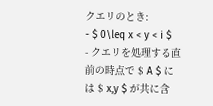クエリのとき:
- $ 0\leq x < y < i $
- クエリを処理する直前の時点で $ A $ には $ x,y $ が共に含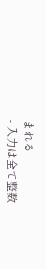まれる
- 入力は全て整数